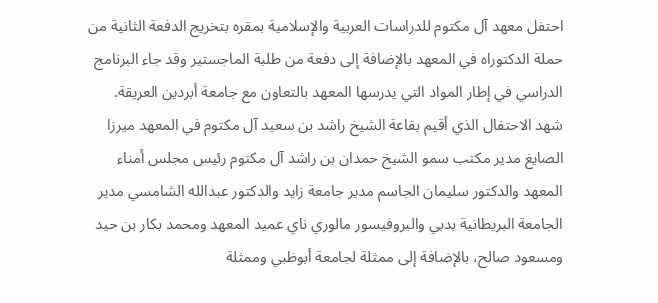احتفل معهد آل مكتوم للدراسات العربية والإسلامية بمقره بتخريج الدفعة الثانية من حملة الدكتوراه في المعهد بالإضافة إلى دفعة من طلبة الماجستير وقد جاء البرنامج الدراسي في إطار المواد التي يدرسها المعهد بالتعاون مع جامعة أبردين العريقة.
شهد الاحتفال الذي أقيم بقاعة الشيخ راشد بن سعيد آل مكتوم في المعهد ميرزا الصايغ مدير مكتب سمو الشيخ حمدان بن راشد آل مكتوم رئيس مجلس أمناء المعهد والدكتور سليمان الجاسم مدير جامعة زايد والدكتور عبدالله الشامسي مدير الجامعة البريطانية بدبي والبروفيسور مالوري ناي عميد المعهد ومحمد بكار بن حيد ومسعود صالح، بالإضافة إلى ممثلة لجامعة أبوظبي وممثلة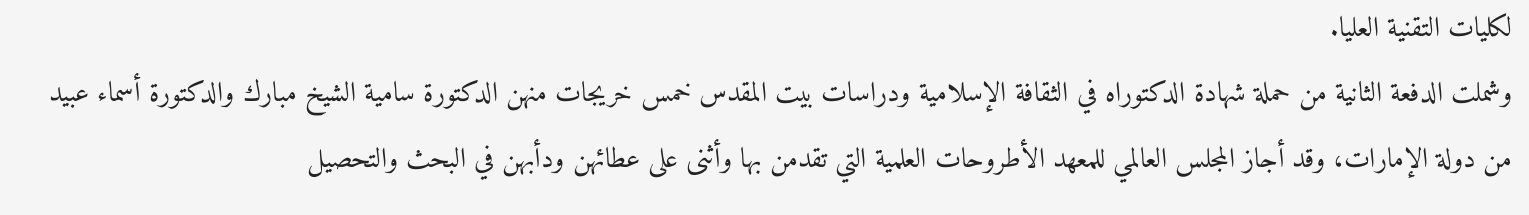لكليات التقنية العليا.
وشملت الدفعة الثانية من حملة شهادة الدكتوراه في الثقافة الإسلامية ودراسات بيت المقدس خمس خريجات منهن الدكتورة سامية الشيخ مبارك والدكتورة أسماء عبيد من دولة الإمارات، وقد أجاز المجلس العالمي للمعهد الأطروحات العلمية التي تقدمن بها وأثنى على عطائهن ودأبهن في البحث والتحصيل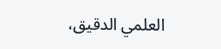العلمي الدقيق،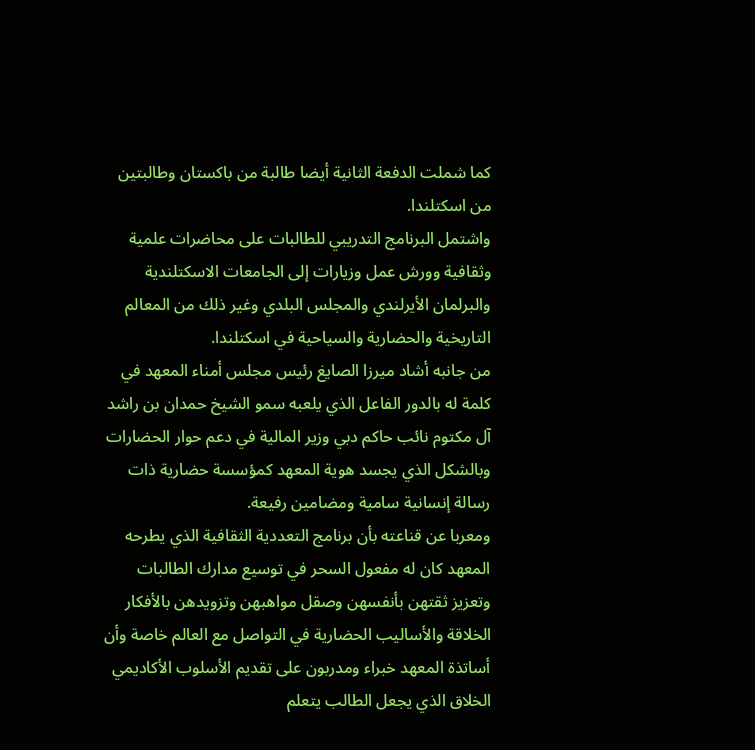كما شملت الدفعة الثانية أيضا طالبة من باكستان وطالبتين من اسكتلندا.
واشتمل البرنامج التدريبي للطالبات على محاضرات علمية وثقافية وورش عمل وزيارات إلى الجامعات الاسكتلندية والبرلمان الأيرلندي والمجلس البلدي وغير ذلك من المعالم التاريخية والحضارية والسياحية في اسكتلندا.
من جانبه أشاد ميرزا الصايغ رئيس مجلس أمناء المعهد في كلمة له بالدور الفاعل الذي يلعبه سمو الشيخ حمدان بن راشد آل مكتوم نائب حاكم دبي وزير المالية في دعم حوار الحضارات وبالشكل الذي يجسد هوية المعهد كمؤسسة حضارية ذات رسالة إنسانية سامية ومضامين رفيعة.
ومعربا عن قناعته بأن برنامج التعددية الثقافية الذي يطرحه المعهد كان له مفعول السحر في توسيع مدارك الطالبات وتعزيز ثقتهن بأنفسهن وصقل مواهبهن وتزويدهن بالأفكار الخلاقة والأساليب الحضارية في التواصل مع العالم خاصة وأن أساتذة المعهد خبراء ومدربون على تقديم الأسلوب الأكاديمي الخلاق الذي يجعل الطالب يتعلم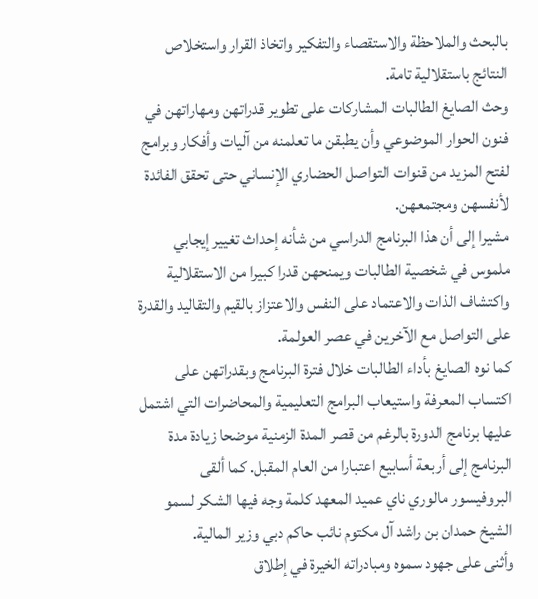بالبحث والملاحظة والاستقصاء والتفكير واتخاذ القرار واستخلاص النتائج باستقلالية تامة.
وحث الصايغ الطالبات المشاركات على تطوير قدراتهن ومهاراتهن في فنون الحوار الموضوعي وأن يطبقن ما تعلمنه من آليات وأفكار وبرامج لفتح المزيد من قنوات التواصل الحضاري الإنساني حتى تحقق الفائدة لأنفسهن ومجتمعهن.
مشيرا إلى أن هذا البرنامج الدراسي من شأنه إحداث تغيير إيجابي ملموس في شخصية الطالبات ويمنحهن قدرا كبيرا من الاستقلالية واكتشاف الذات والاعتماد على النفس والاعتزاز بالقيم والتقاليد والقدرة على التواصل مع الآخرين في عصر العولمة.
كما نوه الصايغ بأداء الطالبات خلال فترة البرنامج وبقدراتهن على اكتساب المعرفة واستيعاب البرامج التعليمية والمحاضرات التي اشتمل عليها برنامج الدورة بالرغم من قصر المدة الزمنية موضحا زيادة مدة البرنامج إلى أربعة أسابيع اعتبارا من العام المقبل. كما ألقى البروفيسور مالوري ناي عميد المعهد كلمة وجه فيها الشكر لسمو الشيخ حمدان بن راشد آل مكتوم نائب حاكم دبي وزير المالية.
وأثنى على جهود سموه ومبادراته الخيرة في إطلاق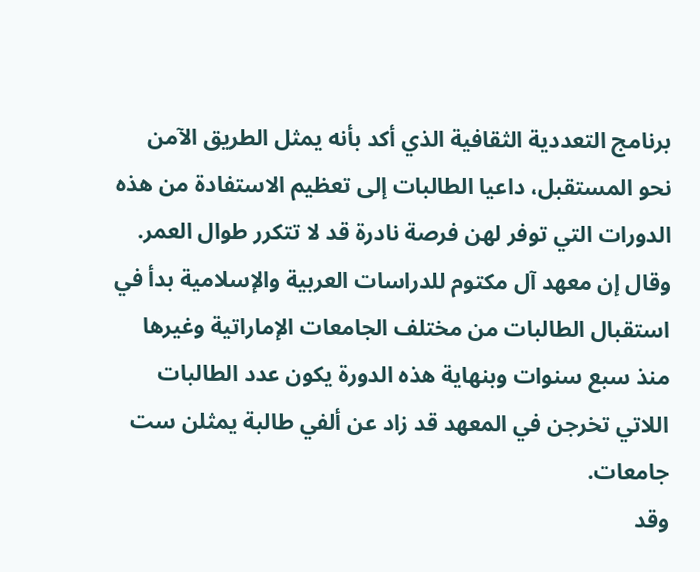برنامج التعددية الثقافية الذي أكد بأنه يمثل الطريق الآمن نحو المستقبل، داعيا الطالبات إلى تعظيم الاستفادة من هذه الدورات التي توفر لهن فرصة نادرة قد لا تتكرر طوال العمر.
وقال إن معهد آل مكتوم للدراسات العربية والإسلامية بدأ في استقبال الطالبات من مختلف الجامعات الإماراتية وغيرها منذ سبع سنوات وبنهاية هذه الدورة يكون عدد الطالبات اللاتي تخرجن في المعهد قد زاد عن ألفي طالبة يمثلن ست جامعات.
وقد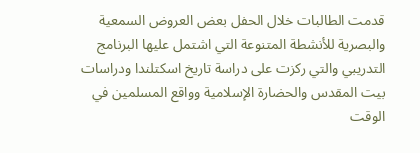قدمت الطالبات خلال الحفل بعض العروض السمعية والبصرية للأنشطة المتنوعة التي اشتمل عليها البرنامج التدريبي والتي ركزت على دراسة تاريخ اسكتلندا ودراسات بيت المقدس والحضارة الإسلامية وواقع المسلمين في الوقت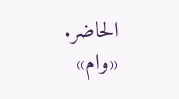الحاضر.
«وام»